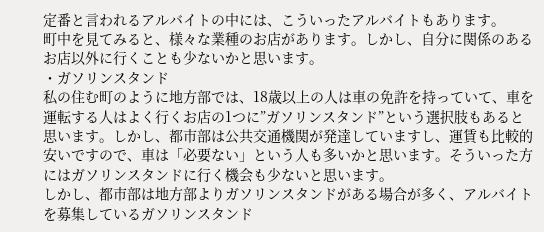定番と言われるアルバイトの中には、こういったアルバイトもあります。
町中を見てみると、様々な業種のお店があります。しかし、自分に関係のあるお店以外に行くことも少ないかと思います。
・ガソリンスタンド
私の住む町のように地方部では、18歳以上の人は車の免許を持っていて、車を運転する人はよく行くお店の1つに”ガソリンスタンド”という選択肢もあると思います。しかし、都市部は公共交通機関が発達していますし、運賃も比較的安いですので、車は「必要ない」という人も多いかと思います。そういった方にはガソリンスタンドに行く機会も少ないと思います。
しかし、都市部は地方部よりガソリンスタンドがある場合が多く、アルバイトを募集しているガソリンスタンド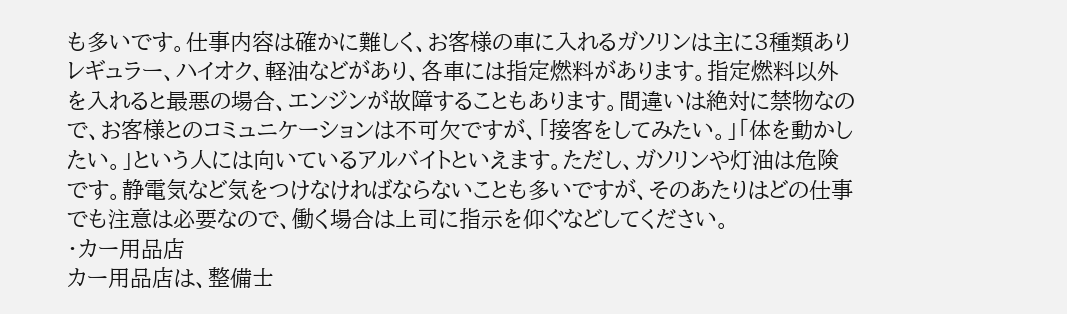も多いです。仕事内容は確かに難しく、お客様の車に入れるガソリンは主に3種類ありレギュラー、ハイオク、軽油などがあり、各車には指定燃料があります。指定燃料以外を入れると最悪の場合、エンジンが故障することもあります。間違いは絶対に禁物なので、お客様とのコミュニケーションは不可欠ですが、「接客をしてみたい。」「体を動かしたい。」という人には向いているアルバイトといえます。ただし、ガソリンや灯油は危険です。静電気など気をつけなければならないことも多いですが、そのあたりはどの仕事でも注意は必要なので、働く場合は上司に指示を仰ぐなどしてください。
・カー用品店
カー用品店は、整備士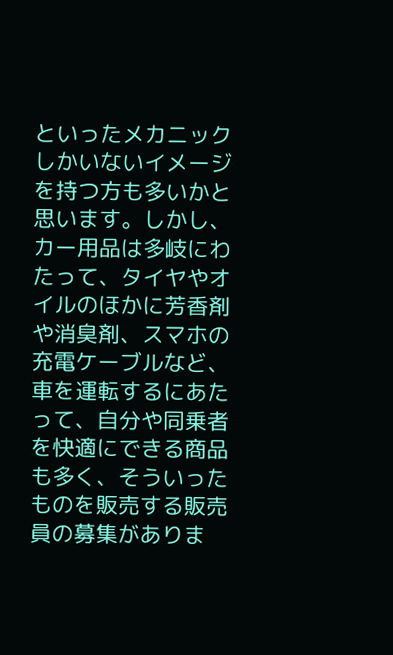といったメカニックしかいないイメージを持つ方も多いかと思います。しかし、カー用品は多岐にわたって、タイヤやオイルのほかに芳香剤や消臭剤、スマホの充電ケーブルなど、車を運転するにあたって、自分や同乗者を快適にできる商品も多く、そういったものを販売する販売員の募集がありま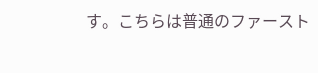す。こちらは普通のファースト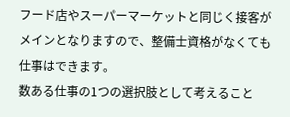フード店やスーパーマーケットと同じく接客がメインとなりますので、整備士資格がなくても仕事はできます。
数ある仕事の1つの選択肢として考えること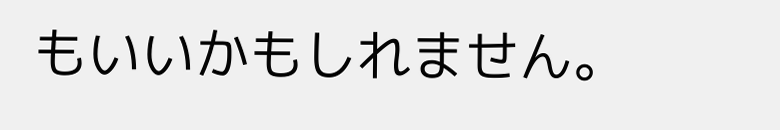もいいかもしれません。